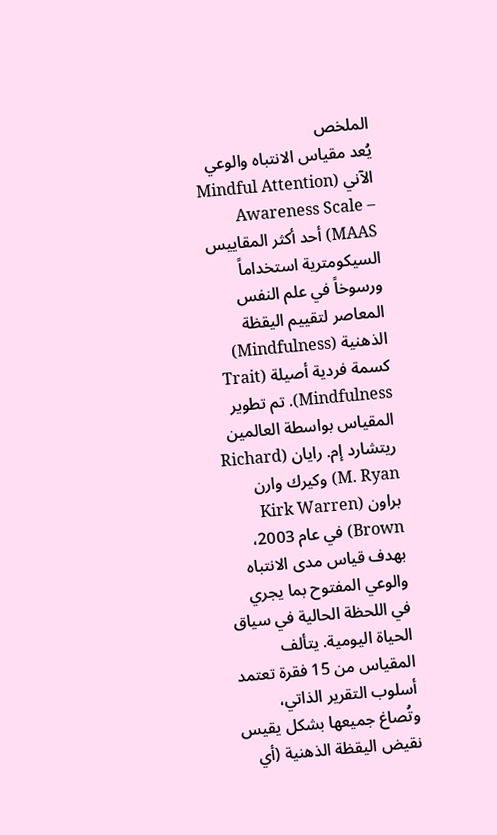الملخص
يُعد مقياس الانتباه والوعي الآني (Mindful Attention Awareness Scale – MAAS) أحد أكثر المقاييس السيكومترية استخداماً ورسوخاً في علم النفس المعاصر لتقييم اليقظة الذهنية (Mindfulness) كسمة فردية أصيلة (Trait Mindfulness). تم تطوير المقياس بواسطة العالمين ريتشارد إم. رايان (Richard M. Ryan) وكيرك وارن براون (Kirk Warren Brown) في عام 2003، بهدف قياس مدى الانتباه والوعي المفتوح بما يجري في اللحظة الحالية في سياق الحياة اليومية. يتألف المقياس من 15 فقرة تعتمد أسلوب التقرير الذاتي، وتُصاغ جميعها بشكل يقيس نقيض اليقظة الذهنية (أي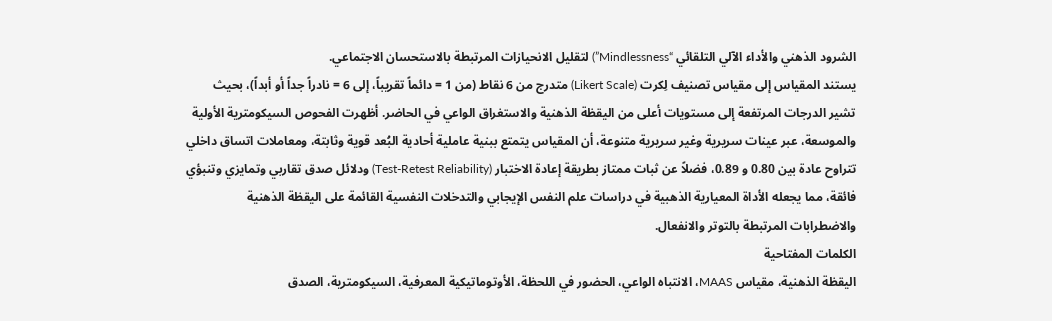الشرود الذهني والأداء الآلي التلقائي “Mindlessness”) لتقليل الانحيازات المرتبطة بالاستحسان الاجتماعي.
يستند المقياس إلى مقياس تصنيف لِكرت (Likert Scale) متدرج من 6 نقاط (من 1 = دائماً تقريباً، إلى 6 = نادراً جداً أو أبداً)، بحيث تشير الدرجات المرتفعة إلى مستويات أعلى من اليقظة الذهنية والاستغراق الواعي في الحاضر. أظهرت الفحوص السيكومترية الأولية والموسعة، عبر عينات سريرية وغير سريرية متنوعة، أن المقياس يتمتع ببنية عاملية أحادية البُعد قوية وثابتة، ومعاملات اتساق داخلي تتراوح عادة بين 0.80 و 0.89، فضلاً عن ثبات ممتاز بطريقة إعادة الاختبار (Test-Retest Reliability) ودلائل صدق تقاربي وتمايزي وتنبؤي فائقة، مما يجعله الأداة المعيارية الذهبية في دراسات علم النفس الإيجابي والتدخلات النفسية القائمة على اليقظة الذهنية والاضطرابات المرتبطة بالتوتر والانفعال.
الكلمات المفتاحية
اليقظة الذهنية، مقياس MAAS، الانتباه الواعي، الحضور في اللحظة، الأوتوماتيكية المعرفية، السيكومترية، الصدق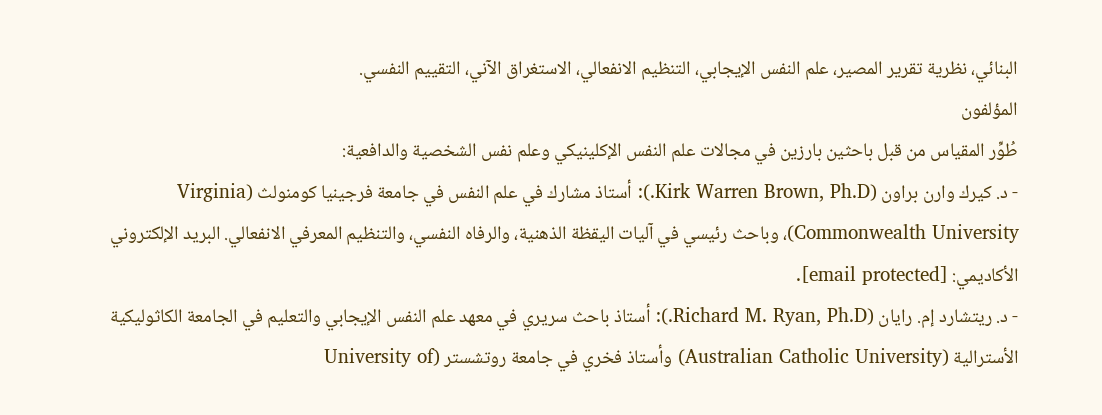البنائي، نظرية تقرير المصير، علم النفس الإيجابي، التنظيم الانفعالي، الاستغراق الآني، التقييم النفسي.
المؤلفون
طُوِّر المقياس من قبل باحثين بارزين في مجالات علم النفس الإكلينيكي وعلم نفس الشخصية والدافعية:
- د. كيرك وارن براون (Kirk Warren Brown, Ph.D.): أستاذ مشارك في علم النفس في جامعة فرجينيا كومنولث (Virginia Commonwealth University)، وباحث رئيسي في آليات اليقظة الذهنية، والرفاه النفسي، والتنظيم المعرفي الانفعالي. البريد الإلكتروني الأكاديمي: [email protected].
- د. ريتشارد إم. رايان (Richard M. Ryan, Ph.D.): أستاذ باحث سريري في معهد علم النفس الإيجابي والتعليم في الجامعة الكاثوليكية الأسترالية (Australian Catholic University) وأستاذ فخري في جامعة روتشستر (University of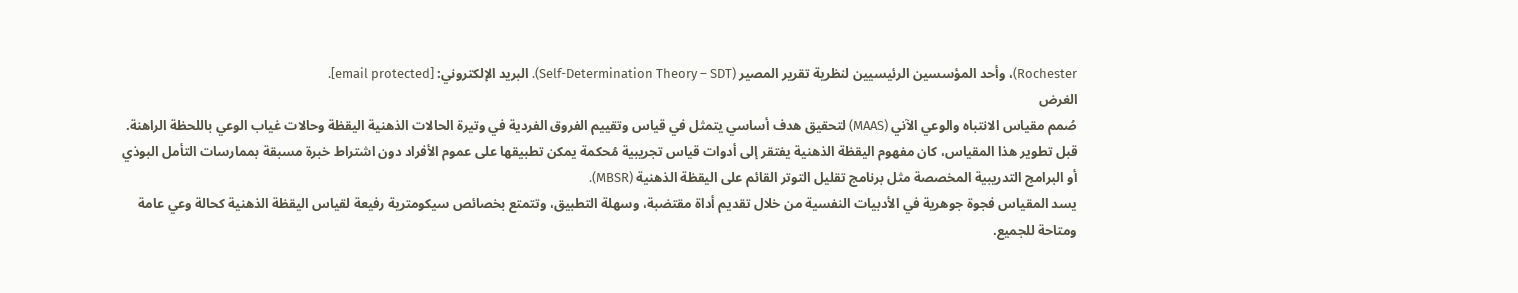Rochester)، وأحد المؤسسين الرئيسيين لنظرية تقرير المصير (Self-Determination Theory – SDT). البريد الإلكتروني: [email protected].
الغرض
صُمم مقياس الانتباه والوعي الآني (MAAS) لتحقيق هدف أساسي يتمثل في قياس وتقييم الفروق الفردية في وتيرة الحالات الذهنية اليقظة وحالات غياب الوعي باللحظة الراهنة. قبل تطوير هذا المقياس، كان مفهوم اليقظة الذهنية يفتقر إلى أدوات قياس تجريبية مُحكمة يمكن تطبيقها على عموم الأفراد دون اشتراط خبرة مسبقة بممارسات التأمل البوذي أو البرامج التدريبية المخصصة مثل برنامج تقليل التوتر القائم على اليقظة الذهنية (MBSR).
يسد المقياس فجوة جوهرية في الأدبيات النفسية من خلال تقديم أداة مقتضبة، وسهلة التطبيق، وتتمتع بخصائص سيكومترية رفيعة لقياس اليقظة الذهنية كحالة وعي عامة ومتاحة للجميع.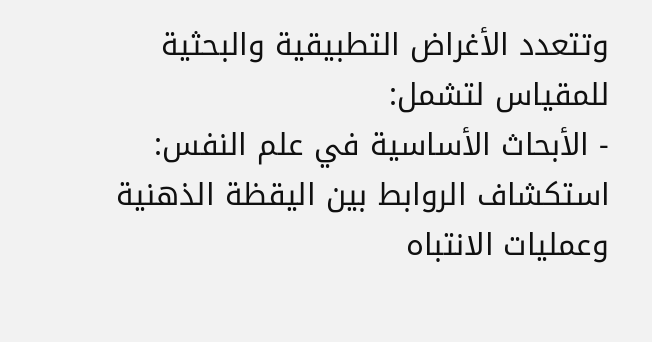وتتعدد الأغراض التطبيقية والبحثية للمقياس لتشمل:
- الأبحاث الأساسية في علم النفس: استكشاف الروابط بين اليقظة الذهنية وعمليات الانتباه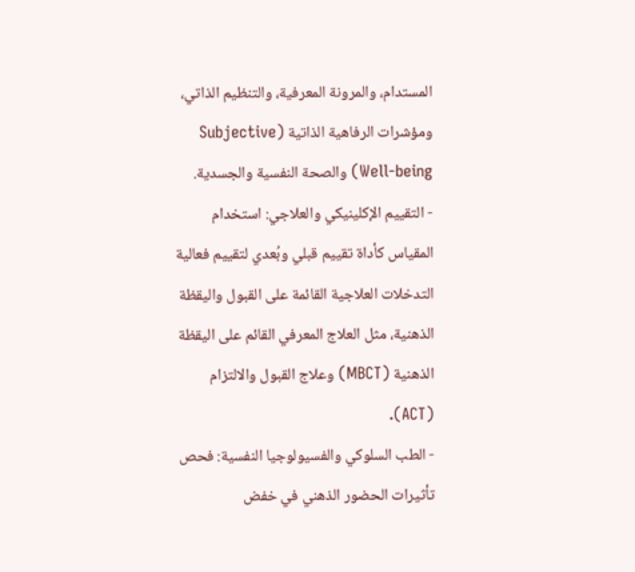المستدام، والمرونة المعرفية، والتنظيم الذاتي، ومؤشرات الرفاهية الذاتية (Subjective Well-being) والصحة النفسية والجسدية.
- التقييم الإكلينيكي والعلاجي: استخدام المقياس كأداة تقييم قبلي وبُعدي لتقييم فعالية التدخلات العلاجية القائمة على القبول واليقظة الذهنية، مثل العلاج المعرفي القائم على اليقظة الذهنية (MBCT) وعلاج القبول والالتزام (ACT).
- الطب السلوكي والفسيولوجيا النفسية: فحص تأثيرات الحضور الذهني في خفض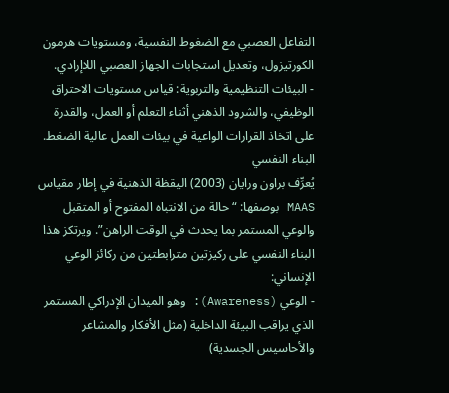التفاعل العصبي مع الضغوط النفسية، ومستويات هرمون الكورتيزول، وتعديل استجابات الجهاز العصبي اللاإرادي.
- البيئات التنظيمية والتربوية: قياس مستويات الاحتراق الوظيفي، والشرود الذهني أثناء التعلم أو العمل، والقدرة على اتخاذ القرارات الواعية في بيئات العمل عالية الضغط.
البناء النفسي
يُعرِّف براون ورايان (2003) اليقظة الذهنية في إطار مقياس MAAS بوصفها: “حالة من الانتباه المفتوح أو المتقبل والوعي المستمر بما يحدث في الوقت الراهن”. ويرتكز هذا البناء النفسي على ركيزتين مترابطتين من ركائز الوعي الإنساني:
- الوعي (Awareness): وهو الميدان الإدراكي المستمر الذي يراقب البيئة الداخلية (مثل الأفكار والمشاعر والأحاسيس الجسدية)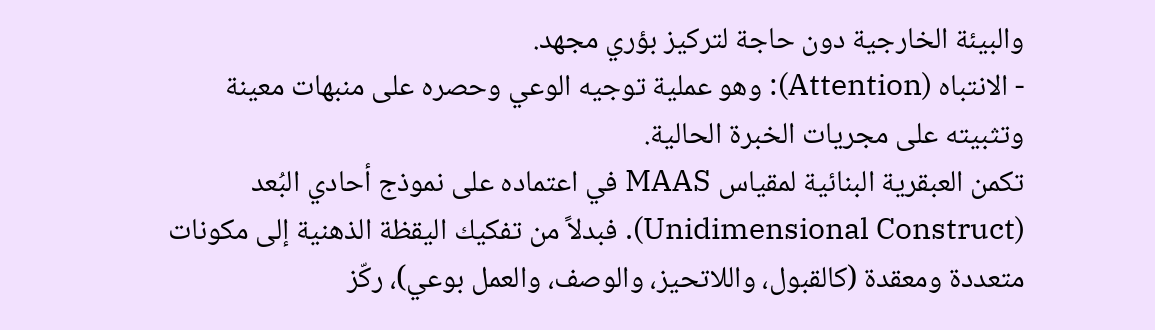والبيئة الخارجية دون حاجة لتركيز بؤري مجهد.
- الانتباه (Attention): وهو عملية توجيه الوعي وحصره على منبهات معينة وتثبيته على مجريات الخبرة الحالية.
تكمن العبقرية البنائية لمقياس MAAS في اعتماده على نموذج أحادي البُعد (Unidimensional Construct). فبدلاً من تفكيك اليقظة الذهنية إلى مكونات متعددة ومعقدة (كالقبول، واللاتحيز، والوصف، والعمل بوعي)، ركّز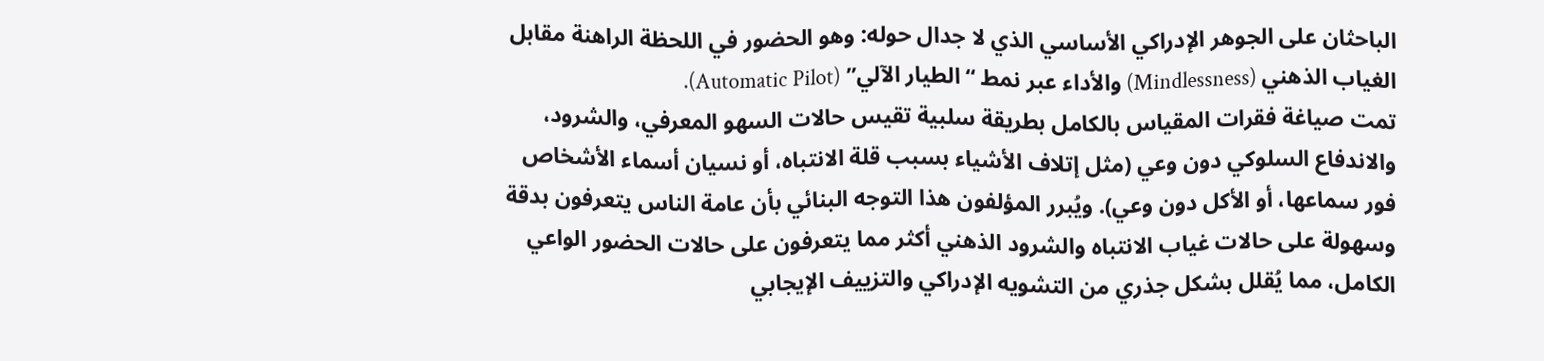الباحثان على الجوهر الإدراكي الأساسي الذي لا جدال حوله: وهو الحضور في اللحظة الراهنة مقابل الغياب الذهني (Mindlessness) والأداء عبر نمط “الطيار الآلي” (Automatic Pilot).
تمت صياغة فقرات المقياس بالكامل بطريقة سلبية تقيس حالات السهو المعرفي، والشرود، والاندفاع السلوكي دون وعي (مثل إتلاف الأشياء بسبب قلة الانتباه، أو نسيان أسماء الأشخاص فور سماعها، أو الأكل دون وعي). ويُبرر المؤلفون هذا التوجه البنائي بأن عامة الناس يتعرفون بدقة وسهولة على حالات غياب الانتباه والشرود الذهني أكثر مما يتعرفون على حالات الحضور الواعي الكامل، مما يُقلل بشكل جذري من التشويه الإدراكي والتزييف الإيجابي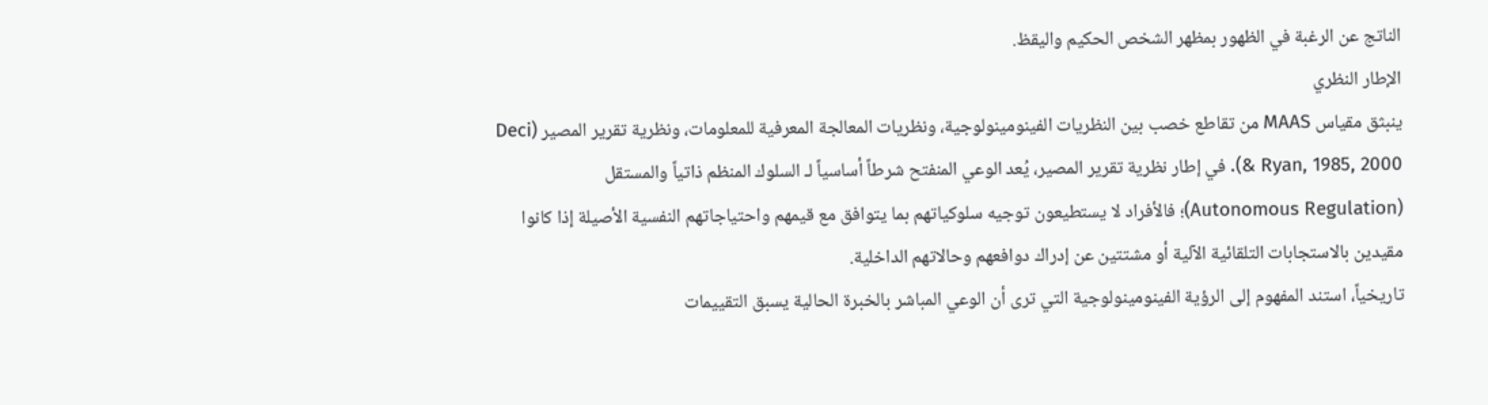الناتج عن الرغبة في الظهور بمظهر الشخص الحكيم واليقظ.
الإطار النظري
ينبثق مقياس MAAS من تقاطع خصب بين النظريات الفينومينولوجية، ونظريات المعالجة المعرفية للمعلومات، ونظرية تقرير المصير (Deci & Ryan, 1985, 2000). في إطار نظرية تقرير المصير، يُعد الوعي المنفتح شرطاً أساسياً لـ السلوك المنظم ذاتياً والمستقل (Autonomous Regulation)؛ فالأفراد لا يستطيعون توجيه سلوكياتهم بما يتوافق مع قيمهم واحتياجاتهم النفسية الأصيلة إذا كانوا مقيدين بالاستجابات التلقائية الآلية أو مشتتين عن إدراك دوافعهم وحالاتهم الداخلية.
تاريخياً، استند المفهوم إلى الرؤية الفينومينولوجية التي ترى أن الوعي المباشر بالخبرة الحالية يسبق التقييمات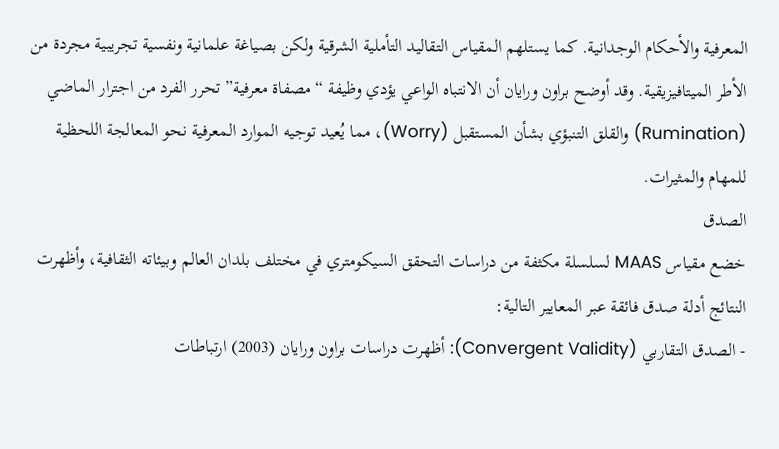المعرفية والأحكام الوجدانية. كما يستلهم المقياس التقاليد التأملية الشرقية ولكن بصياغة علمانية ونفسية تجريبية مجردة من الأطر الميتافيزيقية. وقد أوضح براون ورايان أن الانتباه الواعي يؤدي وظيفة “مصفاة معرفية” تحرر الفرد من اجترار الماضي (Rumination) والقلق التنبؤي بشأن المستقبل (Worry)، مما يُعيد توجيه الموارد المعرفية نحو المعالجة اللحظية للمهام والمثيرات.
الصدق
خضع مقياس MAAS لسلسلة مكثفة من دراسات التحقق السيكومتري في مختلف بلدان العالم وبيئاته الثقافية، وأظهرت النتائج أدلة صدق فائقة عبر المعايير التالية:
- الصدق التقاربي (Convergent Validity): أظهرت دراسات براون ورايان (2003) ارتباطات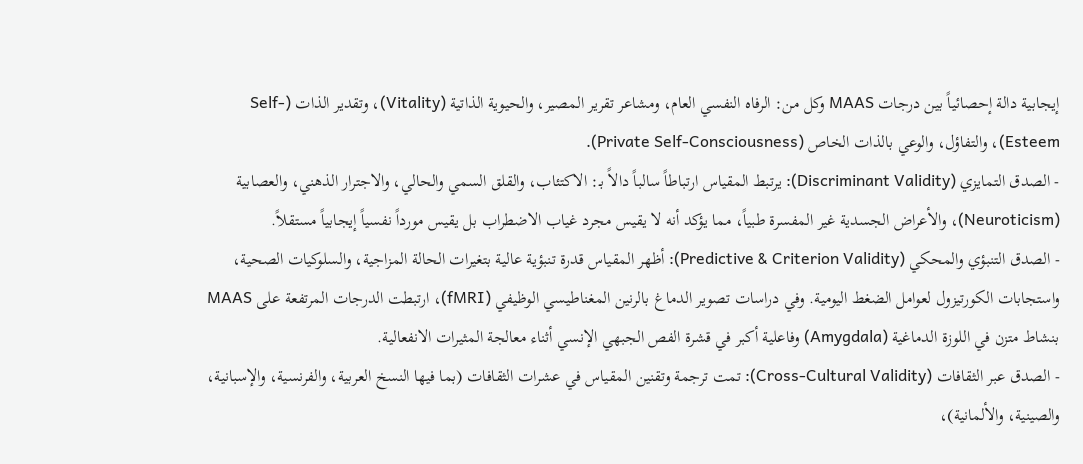إيجابية دالة إحصائياً بين درجات MAAS وكل من: الرفاه النفسي العام، ومشاعر تقرير المصير، والحيوية الذاتية (Vitality)، وتقدير الذات (Self-Esteem)، والتفاؤل، والوعي بالذات الخاص (Private Self-Consciousness).
- الصدق التمايزي (Discriminant Validity): يرتبط المقياس ارتباطاً سالباً دالاً بـ: الاكتئاب، والقلق السمي والحالي، والاجترار الذهني، والعصابية (Neuroticism)، والأعراض الجسدية غير المفسرة طبياً، مما يؤكد أنه لا يقيس مجرد غياب الاضطراب بل يقيس مورداً نفسياً إيجابياً مستقلاً.
- الصدق التنبؤي والمحكي (Predictive & Criterion Validity): أظهر المقياس قدرة تنبؤية عالية بتغيرات الحالة المزاجية، والسلوكيات الصحية، واستجابات الكورتيزول لعوامل الضغط اليومية. وفي دراسات تصوير الدماغ بالرنين المغناطيسي الوظيفي (fMRI)، ارتبطت الدرجات المرتفعة على MAAS بنشاط متزن في اللوزة الدماغية (Amygdala) وفاعلية أكبر في قشرة الفص الجبهي الإنسي أثناء معالجة المثيرات الانفعالية.
- الصدق عبر الثقافات (Cross-Cultural Validity): تمت ترجمة وتقنين المقياس في عشرات الثقافات (بما فيها النسخ العربية، والفرنسية، والإسبانية، والصينية، والألمانية)،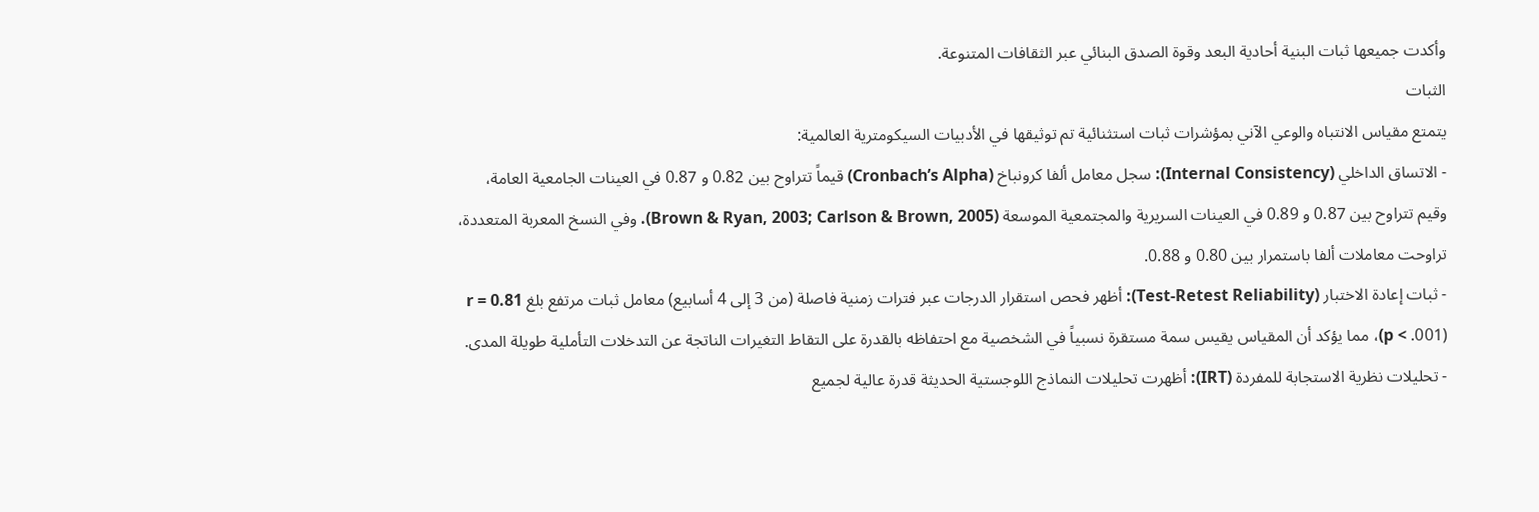وأكدت جميعها ثبات البنية أحادية البعد وقوة الصدق البنائي عبر الثقافات المتنوعة.
الثبات
يتمتع مقياس الانتباه والوعي الآني بمؤشرات ثبات استثنائية تم توثيقها في الأدبيات السيكومترية العالمية:
- الاتساق الداخلي (Internal Consistency): سجل معامل ألفا كرونباخ (Cronbach’s Alpha) قيماً تتراوح بين 0.82 و 0.87 في العينات الجامعية العامة، وقيم تتراوح بين 0.87 و 0.89 في العينات السريرية والمجتمعية الموسعة (Brown & Ryan, 2003; Carlson & Brown, 2005). وفي النسخ المعربة المتعددة، تراوحت معاملات ألفا باستمرار بين 0.80 و 0.88.
- ثبات إعادة الاختبار (Test-Retest Reliability): أظهر فحص استقرار الدرجات عبر فترات زمنية فاصلة (من 3 إلى 4 أسابيع) معامل ثبات مرتفع بلغ r = 0.81 (p < .001)، مما يؤكد أن المقياس يقيس سمة مستقرة نسبياً في الشخصية مع احتفاظه بالقدرة على التقاط التغيرات الناتجة عن التدخلات التأملية طويلة المدى.
- تحليلات نظرية الاستجابة للمفردة (IRT): أظهرت تحليلات النماذج اللوجستية الحديثة قدرة عالية لجميع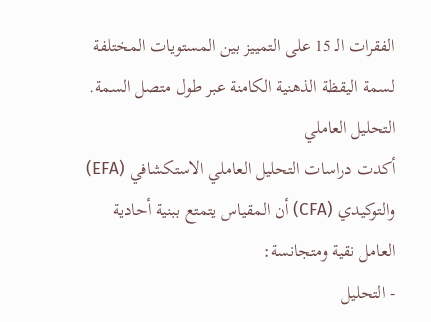الفقرات الـ 15 على التمييز بين المستويات المختلفة لسمة اليقظة الذهنية الكامنة عبر طول متصل السمة.
التحليل العاملي
أكدت دراسات التحليل العاملي الاستكشافي (EFA) والتوكيدي (CFA) أن المقياس يتمتع ببنية أحادية العامل نقية ومتجانسة:
- التحليل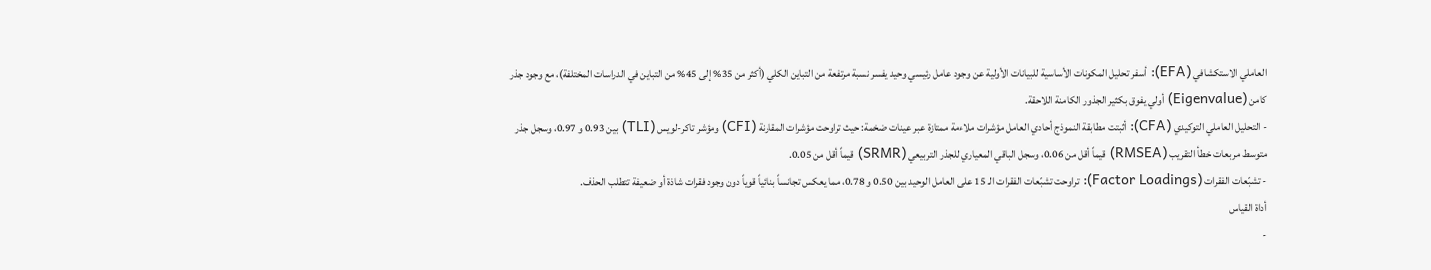العاملي الاستكشافي (EFA): أسفر تحليل المكونات الأساسية للبيانات الأولية عن وجود عامل رئيسي وحيد يفسر نسبة مرتفعة من التباين الكلي (أكثر من 35% إلى 45% من التباين في الدراسات المختلفة)، مع وجود جذر كامن (Eigenvalue) أولي يفوق بكثير الجذور الكامنة اللاحقة.
- التحليل العاملي التوكيدي (CFA): أثبتت مطابقة النموذج أحادي العامل مؤشرات ملاءمة ممتازة عبر عينات ضخمة: حيث تراوحت مؤشرات المقارنة (CFI) ومؤشر تاكر-لويس (TLI) بين 0.93 و 0.97، وسجل جذر متوسط مربعات خطأ التقريب (RMSEA) قيماً أقل من 0.06، وسجل الباقي المعياري للجذر التربيعي (SRMR) قيماً أقل من 0.05.
- تشبّعات الفقرات (Factor Loadings): تراوحت تشبّعات الفقرات الـ 15 على العامل الوحيد بين 0.50 و 0.78، مما يعكس تجانساً بنائياً قوياً دون وجود فقرات شاذة أو ضعيفة تتطلب الحذف.
أداة القياس
-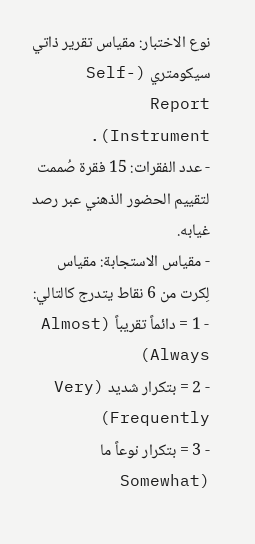نوع الاختبار: مقياس تقرير ذاتي سيكومتري (Self-Report Instrument).
- عدد الفقرات: 15 فقرة صُممت لتقييم الحضور الذهني عبر رصد غيابه.
- مقياس الاستجابة: مقياس لِكرت من 6 نقاط يتدرج كالتالي:
- 1 = دائماً تقريباً (Almost Always)
- 2 = بتكرار شديد (Very Frequently)
- 3 = بتكرار نوعاً ما (Somewhat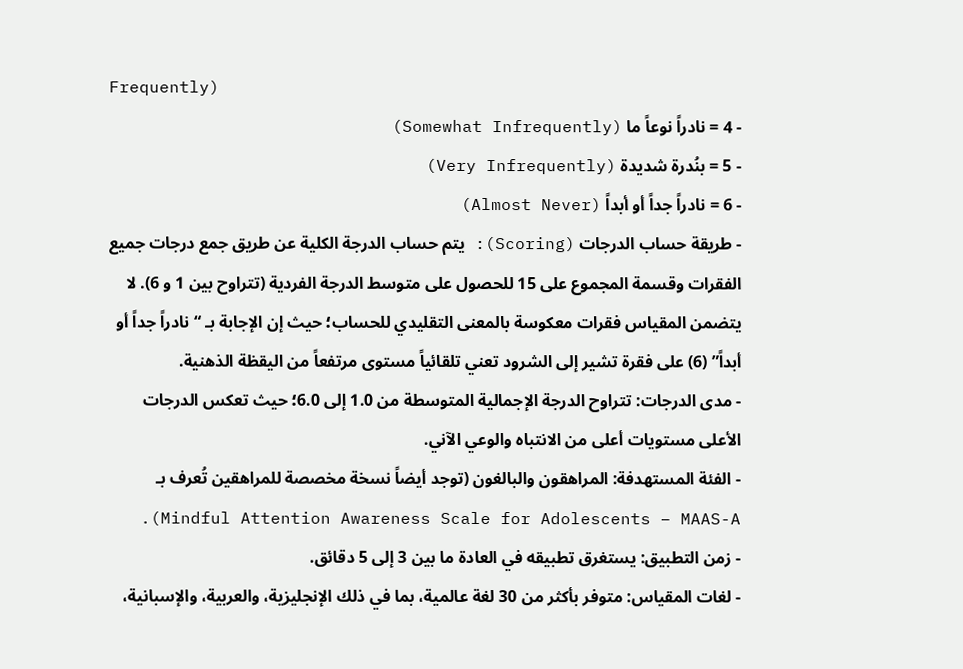Frequently)
- 4 = نادراً نوعاً ما (Somewhat Infrequently)
- 5 = بنُدرة شديدة (Very Infrequently)
- 6 = نادراً جداً أو أبداً (Almost Never)
- طريقة حساب الدرجات (Scoring): يتم حساب الدرجة الكلية عن طريق جمع درجات جميع الفقرات وقسمة المجموع على 15 للحصول على متوسط الدرجة الفردية (تتراوح بين 1 و 6). لا يتضمن المقياس فقرات معكوسة بالمعنى التقليدي للحساب؛ حيث إن الإجابة بـ “نادراً جداً أو أبداً” (6) على فقرة تشير إلى الشرود تعني تلقائياً مستوى مرتفعاً من اليقظة الذهنية.
- مدى الدرجات: تتراوح الدرجة الإجمالية المتوسطة من 1.0 إلى 6.0؛ حيث تعكس الدرجات الأعلى مستويات أعلى من الانتباه والوعي الآني.
- الفئة المستهدفة: المراهقون والبالغون (توجد أيضاً نسخة مخصصة للمراهقين تُعرف بـ Mindful Attention Awareness Scale for Adolescents – MAAS-A).
- زمن التطبيق: يستغرق تطبيقه في العادة ما بين 3 إلى 5 دقائق.
- لغات المقياس: متوفر بأكثر من 30 لغة عالمية، بما في ذلك الإنجليزية، والعربية، والإسبانية،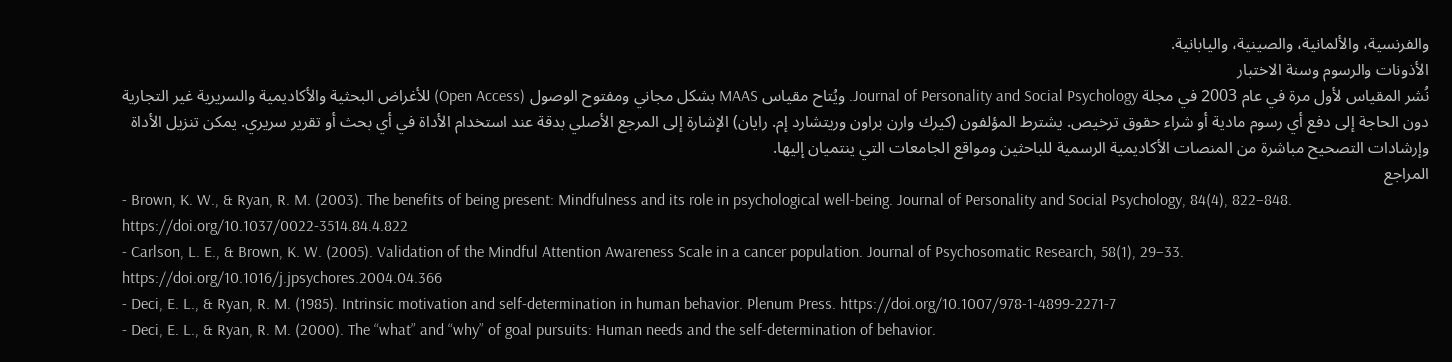والفرنسية، والألمانية، والصينية، واليابانية.
الأذونات والرسوم وسنة الاختبار
نُشر المقياس لأول مرة في عام 2003 في مجلة Journal of Personality and Social Psychology. ويُتاح مقياس MAAS بشكل مجاني ومفتوح الوصول (Open Access) للأغراض البحثية والأكاديمية والسريرية غير التجارية دون الحاجة إلى دفع أي رسوم مادية أو شراء حقوق ترخيص. يشترط المؤلفون (كيرك وارن براون وريتشارد إم. رايان) الإشارة إلى المرجع الأصلي بدقة عند استخدام الأداة في أي بحث أو تقرير سريري. يمكن تنزيل الأداة وإرشادات التصحيح مباشرة من المنصات الأكاديمية الرسمية للباحثين ومواقع الجامعات التي ينتميان إليها.
المراجع
- Brown, K. W., & Ryan, R. M. (2003). The benefits of being present: Mindfulness and its role in psychological well-being. Journal of Personality and Social Psychology, 84(4), 822–848. https://doi.org/10.1037/0022-3514.84.4.822
- Carlson, L. E., & Brown, K. W. (2005). Validation of the Mindful Attention Awareness Scale in a cancer population. Journal of Psychosomatic Research, 58(1), 29–33. https://doi.org/10.1016/j.jpsychores.2004.04.366
- Deci, E. L., & Ryan, R. M. (1985). Intrinsic motivation and self-determination in human behavior. Plenum Press. https://doi.org/10.1007/978-1-4899-2271-7
- Deci, E. L., & Ryan, R. M. (2000). The “what” and “why” of goal pursuits: Human needs and the self-determination of behavior.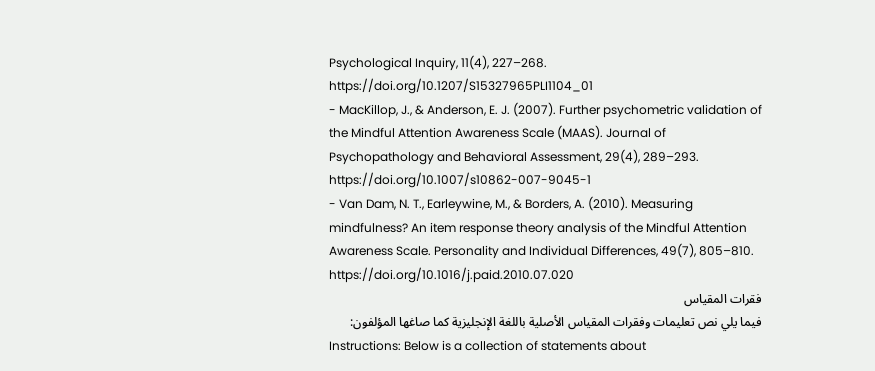Psychological Inquiry, 11(4), 227–268. https://doi.org/10.1207/S15327965PLI1104_01
- MacKillop, J., & Anderson, E. J. (2007). Further psychometric validation of the Mindful Attention Awareness Scale (MAAS). Journal of Psychopathology and Behavioral Assessment, 29(4), 289–293. https://doi.org/10.1007/s10862-007-9045-1
- Van Dam, N. T., Earleywine, M., & Borders, A. (2010). Measuring mindfulness? An item response theory analysis of the Mindful Attention Awareness Scale. Personality and Individual Differences, 49(7), 805–810. https://doi.org/10.1016/j.paid.2010.07.020
فقرات المقياس
فيما يلي نص تعليمات وفقرات المقياس الأصلية باللغة الإنجليزية كما صاغها المؤلفون:
Instructions: Below is a collection of statements about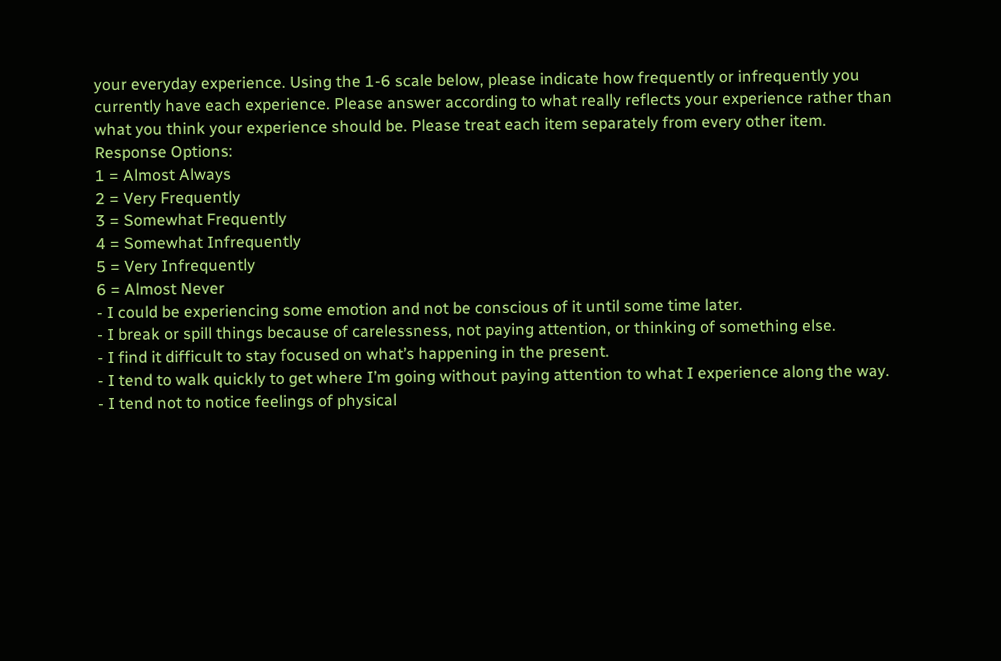your everyday experience. Using the 1-6 scale below, please indicate how frequently or infrequently you currently have each experience. Please answer according to what really reflects your experience rather than what you think your experience should be. Please treat each item separately from every other item.
Response Options:
1 = Almost Always
2 = Very Frequently
3 = Somewhat Frequently
4 = Somewhat Infrequently
5 = Very Infrequently
6 = Almost Never
- I could be experiencing some emotion and not be conscious of it until some time later.
- I break or spill things because of carelessness, not paying attention, or thinking of something else.
- I find it difficult to stay focused on what’s happening in the present.
- I tend to walk quickly to get where I’m going without paying attention to what I experience along the way.
- I tend not to notice feelings of physical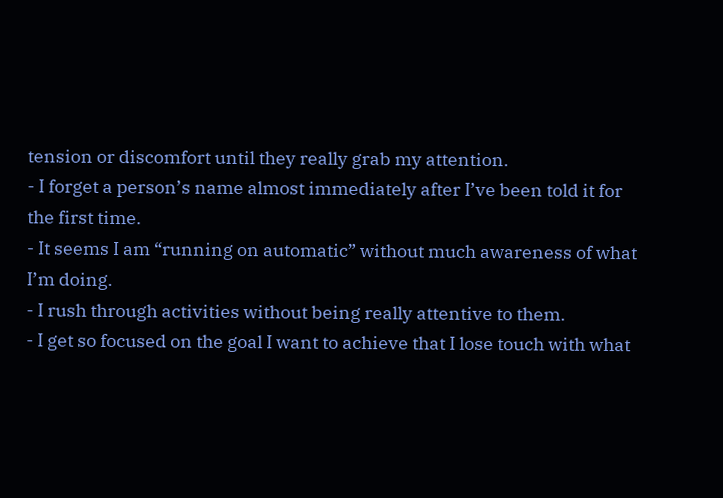tension or discomfort until they really grab my attention.
- I forget a person’s name almost immediately after I’ve been told it for the first time.
- It seems I am “running on automatic” without much awareness of what I’m doing.
- I rush through activities without being really attentive to them.
- I get so focused on the goal I want to achieve that I lose touch with what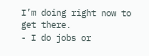I’m doing right now to get there.
- I do jobs or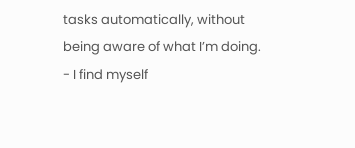tasks automatically, without being aware of what I’m doing.
- I find myself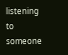listening to someone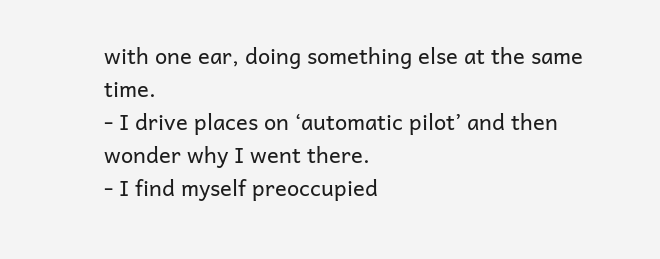with one ear, doing something else at the same time.
- I drive places on ‘automatic pilot’ and then wonder why I went there.
- I find myself preoccupied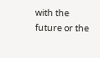with the future or the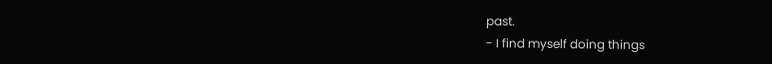past.
- I find myself doing things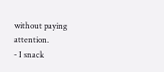without paying attention.
- I snack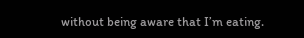without being aware that I’m eating.